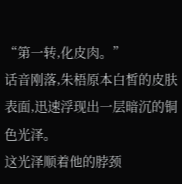“第一转,化皮肉。”
话音刚落,朱梧原本白皙的皮肤表面,迅速浮现出一层暗沉的铜色光泽。
这光泽顺着他的脖颈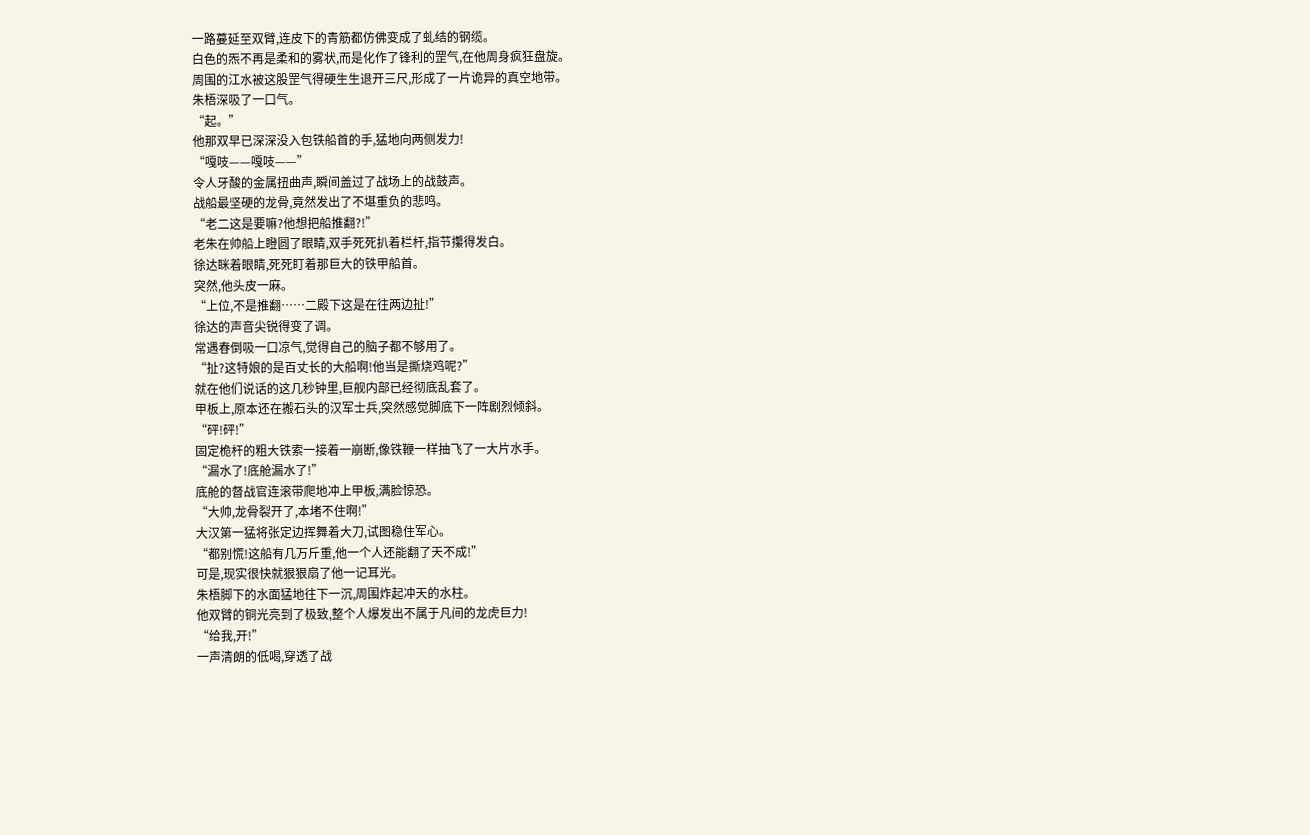一路蔓延至双臂,连皮下的青筋都仿佛变成了虬结的钢缆。
白色的炁不再是柔和的雾状,而是化作了锋利的罡气,在他周身疯狂盘旋。
周围的江水被这股罡气得硬生生退开三尺,形成了一片诡异的真空地带。
朱梧深吸了一口气。
“起。”
他那双早已深深没入包铁船首的手,猛地向两侧发力!
“嘎吱——嘎吱——”
令人牙酸的金属扭曲声,瞬间盖过了战场上的战鼓声。
战船最坚硬的龙骨,竟然发出了不堪重负的悲鸣。
“老二这是要嘛?他想把船推翻?!”
老朱在帅船上瞪圆了眼睛,双手死死扒着栏杆,指节攥得发白。
徐达眯着眼睛,死死盯着那巨大的铁甲船首。
突然,他头皮一麻。
“上位,不是推翻……二殿下这是在往两边扯!”
徐达的声音尖锐得变了调。
常遇春倒吸一口凉气,觉得自己的脑子都不够用了。
“扯?这特娘的是百丈长的大船啊!他当是撕烧鸡呢?”
就在他们说话的这几秒钟里,巨舰内部已经彻底乱套了。
甲板上,原本还在搬石头的汉军士兵,突然感觉脚底下一阵剧烈倾斜。
“砰!砰!”
固定桅杆的粗大铁索一接着一崩断,像铁鞭一样抽飞了一大片水手。
“漏水了!底舱漏水了!”
底舱的督战官连滚带爬地冲上甲板,满脸惊恐。
“大帅,龙骨裂开了,本堵不住啊!”
大汉第一猛将张定边挥舞着大刀,试图稳住军心。
“都别慌!这船有几万斤重,他一个人还能翻了天不成!”
可是,现实很快就狠狠扇了他一记耳光。
朱梧脚下的水面猛地往下一沉,周围炸起冲天的水柱。
他双臂的铜光亮到了极致,整个人爆发出不属于凡间的龙虎巨力!
“给我,开!”
一声清朗的低喝,穿透了战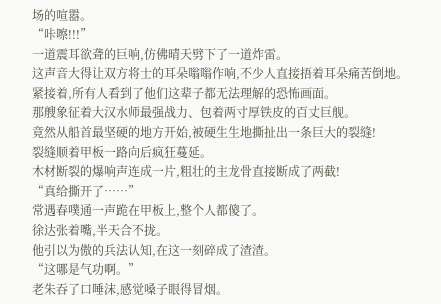场的喧嚣。
“咔嚓!!!”
一道震耳欲聋的巨响,仿佛晴天劈下了一道炸雷。
这声音大得让双方将士的耳朵嗡嗡作响,不少人直接捂着耳朵痛苦倒地。
紧接着,所有人看到了他们这辈子都无法理解的恐怖画面。
那艘象征着大汉水师最强战力、包着两寸厚铁皮的百丈巨舰。
竟然从船首最坚硬的地方开始,被硬生生地撕扯出一条巨大的裂缝!
裂缝顺着甲板一路向后疯狂蔓延。
木材断裂的爆响声连成一片,粗壮的主龙骨直接断成了两截!
“真给撕开了……”
常遇春噗通一声跪在甲板上,整个人都傻了。
徐达张着嘴,半天合不拢。
他引以为傲的兵法认知,在这一刻碎成了渣渣。
“这哪是气功啊。”
老朱吞了口唾沫,感觉嗓子眼得冒烟。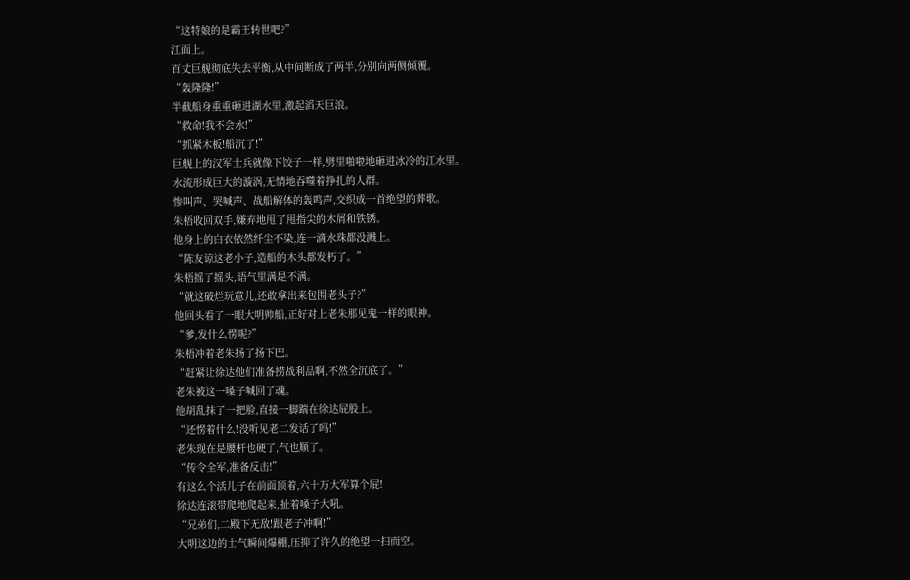“这特娘的是霸王转世吧?”
江面上。
百丈巨舰彻底失去平衡,从中间断成了两半,分别向两侧倾覆。
“轰隆隆!”
半截船身重重砸进湖水里,激起滔天巨浪。
“救命!我不会水!”
“抓紧木板!船沉了!”
巨舰上的汉军士兵就像下饺子一样,劈里啪啦地砸进冰冷的江水里。
水流形成巨大的漩涡,无情地吞噬着挣扎的人群。
惨叫声、哭喊声、战船解体的轰鸣声,交织成一首绝望的葬歌。
朱梧收回双手,嫌弃地甩了甩指尖的木屑和铁锈。
他身上的白衣依然纤尘不染,连一滴水珠都没溅上。
“陈友谅这老小子,造船的木头都发朽了。”
朱梧摇了摇头,语气里满是不满。
“就这破烂玩意儿,还敢拿出来包围老头子?”
他回头看了一眼大明帅船,正好对上老朱那见鬼一样的眼神。
“爹,发什么愣呢?”
朱梧冲着老朱扬了扬下巴。
“赶紧让徐达他们准备捞战利品啊,不然全沉底了。”
老朱被这一嗓子喊回了魂。
他胡乱抹了一把脸,直接一脚踹在徐达屁股上。
“还愣着什么!没听见老二发话了吗!”
老朱现在是腰杆也硬了,气也顺了。
“传令全军,准备反击!”
有这么个活儿子在前面顶着,六十万大军算个屁!
徐达连滚带爬地爬起来,扯着嗓子大吼。
“兄弟们,二殿下无敌!跟老子冲啊!”
大明这边的士气瞬间爆棚,压抑了许久的绝望一扫而空。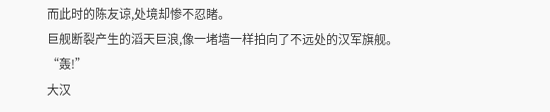而此时的陈友谅,处境却惨不忍睹。
巨舰断裂产生的滔天巨浪,像一堵墙一样拍向了不远处的汉军旗舰。
“轰!”
大汉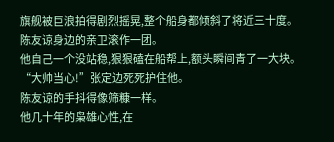旗舰被巨浪拍得剧烈摇晃,整个船身都倾斜了将近三十度。
陈友谅身边的亲卫滚作一团。
他自己一个没站稳,狠狠磕在船帮上,额头瞬间青了一大块。
“大帅当心!”张定边死死护住他。
陈友谅的手抖得像筛糠一样。
他几十年的枭雄心性,在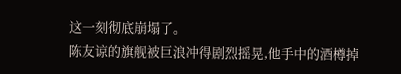这一刻彻底崩塌了。
陈友谅的旗舰被巨浪冲得剧烈摇晃,他手中的酒樽掉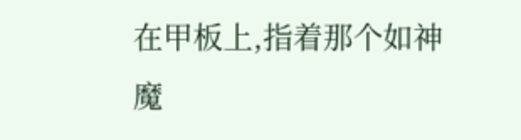在甲板上,指着那个如神魔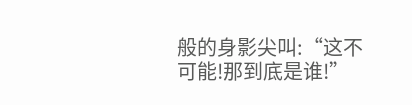般的身影尖叫:“这不可能!那到底是谁!”